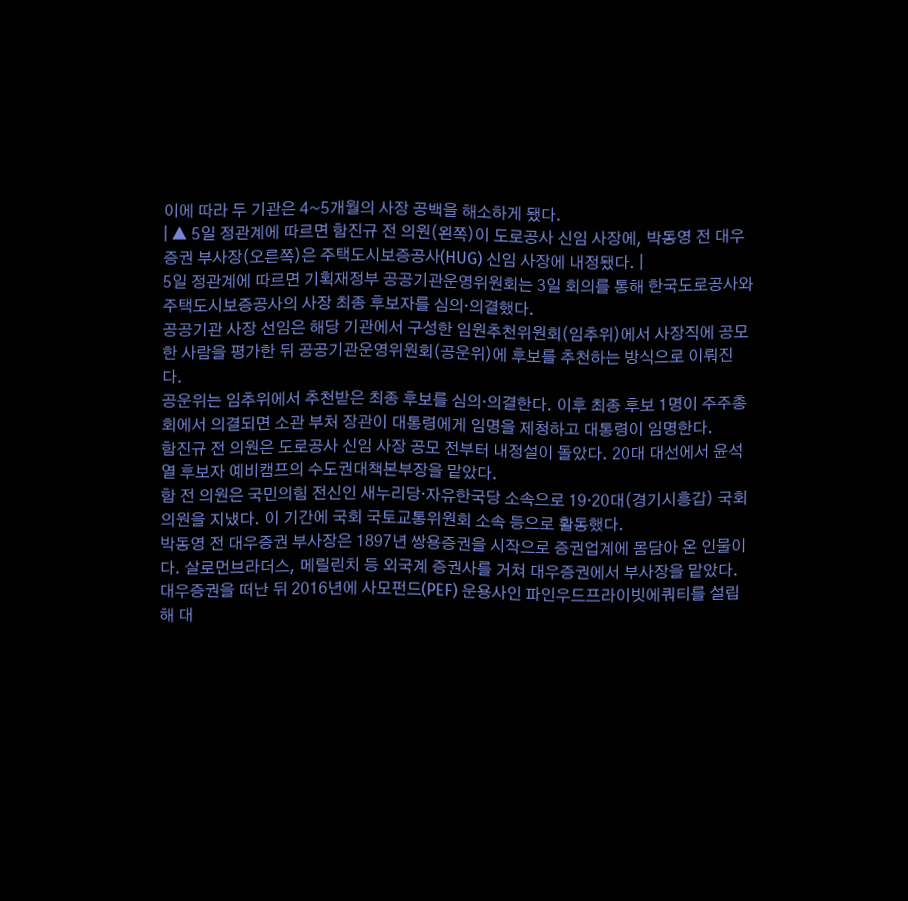이에 따라 두 기관은 4~5개월의 사장 공백을 해소하게 됐다.
| ▲ 5일 정관계에 따르면 함진규 전 의원(왼쪽)이 도로공사 신임 사장에, 박동영 전 대우증권 부사장(오른쪽)은 주택도시보증공사(HUG) 신임 사장에 내정됐다. |
5일 정관계에 따르면 기획재정부 공공기관운영위원회는 3일 회의를 통해 한국도로공사와 주택도시보증공사의 사장 최종 후보자를 심의·의결했다.
공공기관 사장 선임은 해당 기관에서 구성한 임원추천위원회(임추위)에서 사장직에 공모한 사람을 평가한 뒤 공공기관운영위원회(공운위)에 후보를 추천하는 방식으로 이뤄진다.
공운위는 임추위에서 추천받은 최종 후보를 심의·의결한다. 이후 최종 후보 1명이 주주총회에서 의결되면 소관 부처 장관이 대통령에게 임명을 제청하고 대통령이 임명한다.
함진규 전 의원은 도로공사 신임 사장 공모 전부터 내정설이 돌았다. 20대 대선에서 윤석열 후보자 예비캠프의 수도권대책본부장을 맡았다.
함 전 의원은 국민의힘 전신인 새누리당·자유한국당 소속으로 19·20대(경기시흥갑) 국회의원을 지냈다. 이 기간에 국회 국토교통위원회 소속 등으로 활동했다.
박동영 전 대우증권 부사장은 1897년 쌍용증권을 시작으로 증권업계에 몸담아 온 인물이다. 살로먼브라더스, 메릴린치 등 외국계 증권사를 거쳐 대우증권에서 부사장을 맡았다.
대우증권을 떠난 뒤 2016년에 사모펀드(PEF) 운용사인 파인우드프라이빗에쿼티를 설립해 대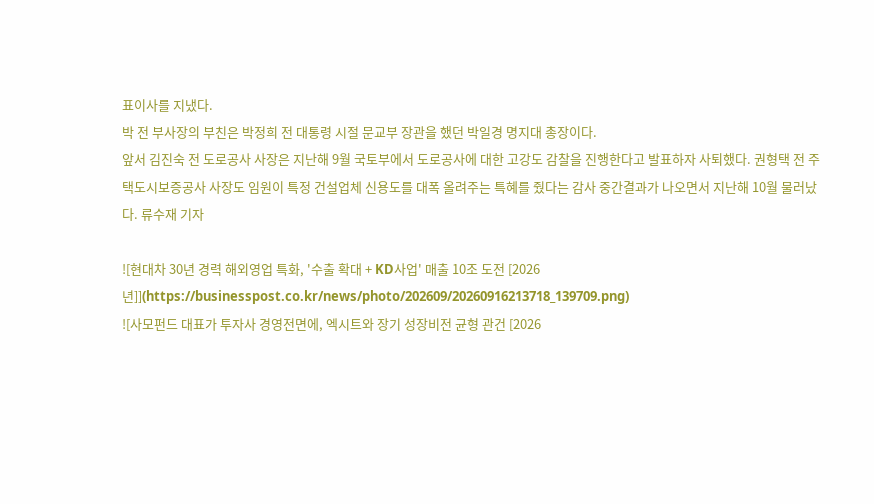표이사를 지냈다.
박 전 부사장의 부친은 박정희 전 대통령 시절 문교부 장관을 했던 박일경 명지대 총장이다.
앞서 김진숙 전 도로공사 사장은 지난해 9월 국토부에서 도로공사에 대한 고강도 감찰을 진행한다고 발표하자 사퇴했다. 권형택 전 주택도시보증공사 사장도 임원이 특정 건설업체 신용도를 대폭 올려주는 특혜를 줬다는 감사 중간결과가 나오면서 지난해 10월 물러났다. 류수재 기자

![현대차 30년 경력 해외영업 특화, '수출 확대 + KD사업' 매출 10조 도전 [2026년]](https://businesspost.co.kr/news/photo/202609/20260916213718_139709.png)
![사모펀드 대표가 투자사 경영전면에, 엑시트와 장기 성장비전 균형 관건 [2026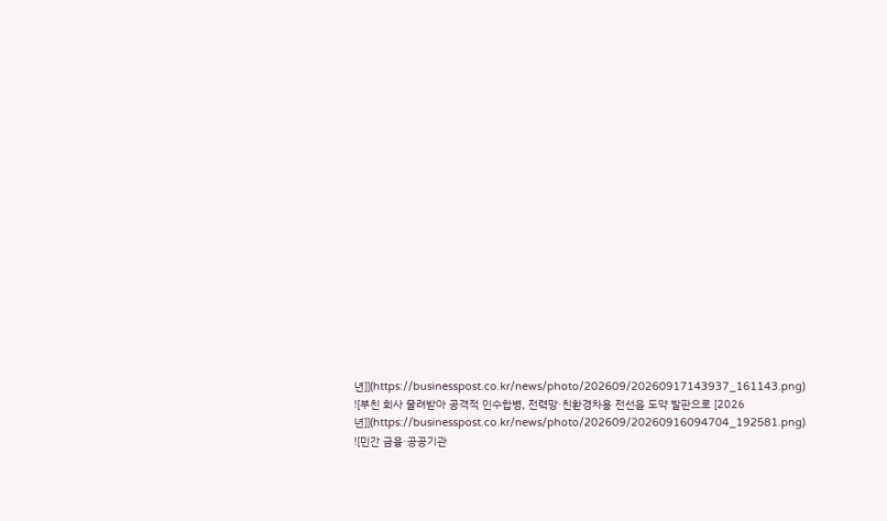년]](https://businesspost.co.kr/news/photo/202609/20260917143937_161143.png)
![부친 회사 물려받아 공격적 인수합병, 전력망·친환경차용 전선을 도약 발판으로 [2026년]](https://businesspost.co.kr/news/photo/202609/20260916094704_192581.png)
![민간 금융·공공기관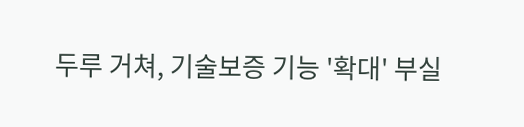두루 거쳐, 기술보증 기능 '확대' 부실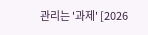관리는 '과제' [2026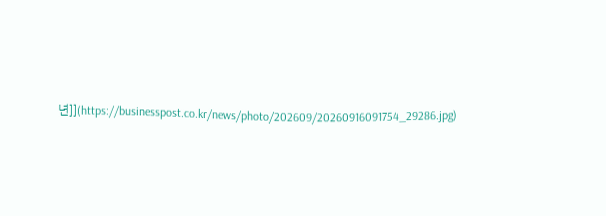년]](https://businesspost.co.kr/news/photo/202609/20260916091754_29286.jpg)